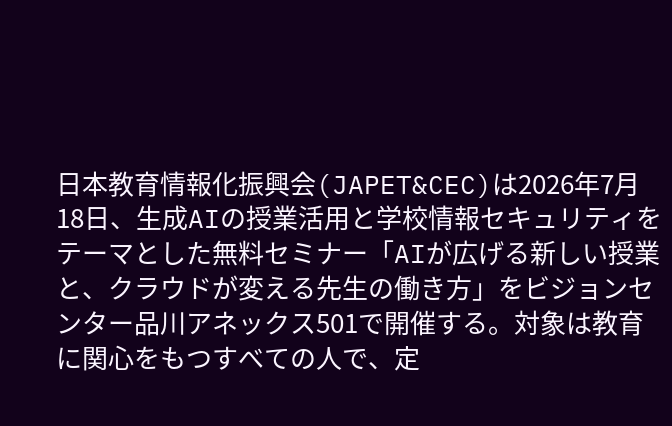日本教育情報化振興会(JAPET&CEC)は2026年7月18日、生成AIの授業活用と学校情報セキュリティをテーマとした無料セミナー「AIが広げる新しい授業と、クラウドが変える先生の働き方」をビジョンセンター品川アネックス501で開催する。対象は教育に関心をもつすべての人で、定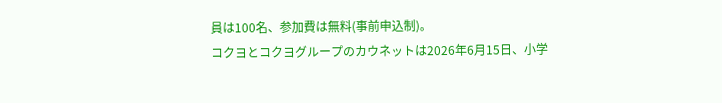員は100名、参加費は無料(事前申込制)。
コクヨとコクヨグループのカウネットは2026年6月15日、小学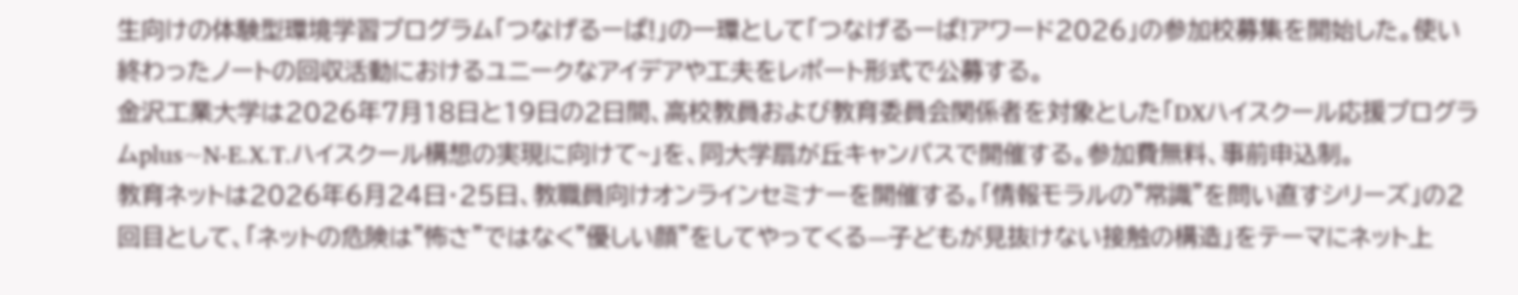生向けの体験型環境学習プログラム「つなげるーぱ!」の一環として「つなげるーぱ!アワード2026」の参加校募集を開始した。使い終わったノートの回収活動におけるユニークなアイデアや工夫をレポート形式で公募する。
金沢工業大学は2026年7月18日と19日の2日間、高校教員および教育委員会関係者を対象とした「DXハイスクール応援プログラムplus~N-E.X.T.ハイスクール構想の実現に向けて~」を、同大学扇が丘キャンパスで開催する。参加費無料、事前申込制。
教育ネットは2026年6月24日・25日、教職員向けオンラインセミナーを開催する。「情報モラルの"常識"を問い直すシリーズ」の2回目として、「ネットの危険は"怖さ"ではなく"優しい顔"をしてやってくる—子どもが見抜けない接触の構造」をテーマにネット上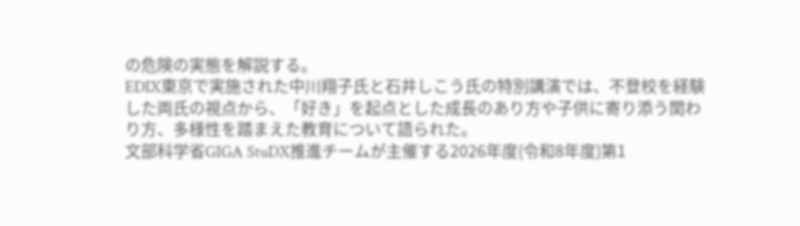の危険の実態を解説する。
EDIX東京で実施された中川翔子氏と石井しこう氏の特別講演では、不登校を経験した両氏の視点から、「好き」を起点とした成長のあり方や子供に寄り添う関わり方、多様性を踏まえた教育について語られた。
文部科学省GIGA StuDX推進チームが主催する2026年度(令和8年度)第1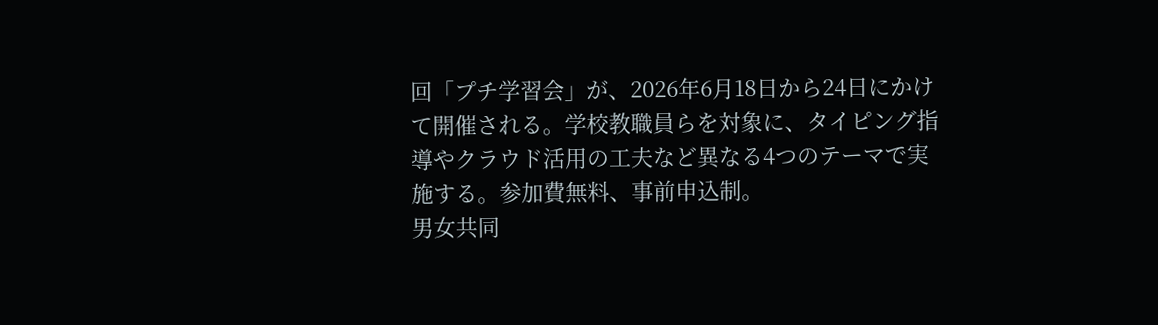回「プチ学習会」が、2026年6月18日から24日にかけて開催される。学校教職員らを対象に、タイピング指導やクラウド活用の工夫など異なる4つのテーマで実施する。参加費無料、事前申込制。
男女共同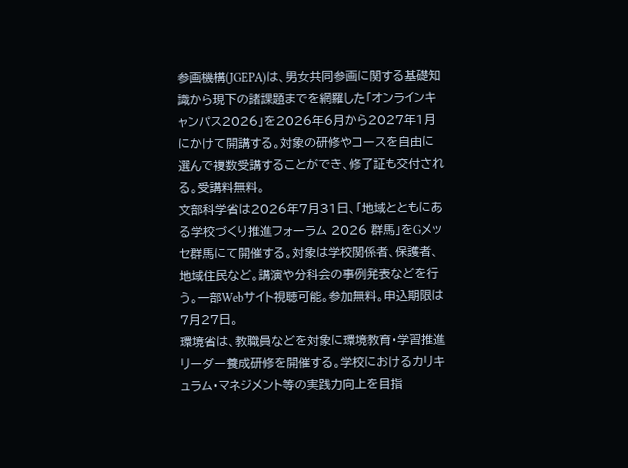参画機構(JGEPA)は、男女共同参画に関する基礎知識から現下の諸課題までを網羅した「オンラインキャンパス2026」を2026年6月から2027年1月にかけて開講する。対象の研修やコースを自由に選んで複数受講することができ、修了証も交付される。受講料無料。
文部科学省は2026年7月31日、「地域とともにある学校づくり推進フォーラム 2026 群馬」をGメッセ群馬にて開催する。対象は学校関係者、保護者、地域住民など。講演や分科会の事例発表などを行う。一部Webサイト視聴可能。参加無料。申込期限は7月27日。
環境省は、教職員などを対象に環境教育・学習推進リーダー養成研修を開催する。学校におけるカリキュラム・マネジメント等の実践力向上を目指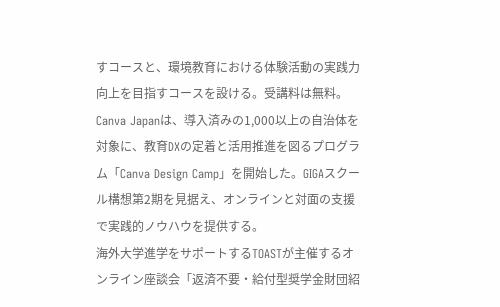すコースと、環境教育における体験活動の実践力向上を目指すコースを設ける。受講料は無料。
Canva Japanは、導入済みの1,000以上の自治体を対象に、教育DXの定着と活用推進を図るプログラム「Canva Design Camp」を開始した。GIGAスクール構想第2期を見据え、オンラインと対面の支援で実践的ノウハウを提供する。
海外大学進学をサポートするTOASTが主催するオンライン座談会「返済不要・給付型奨学金財団紹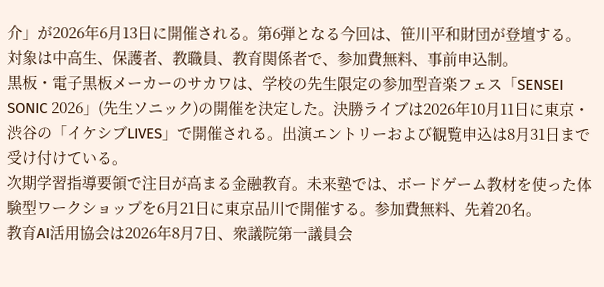介」が2026年6月13日に開催される。第6弾となる今回は、笹川平和財団が登壇する。対象は中高生、保護者、教職員、教育関係者で、参加費無料、事前申込制。
黒板・電子黒板メーカーのサカワは、学校の先生限定の参加型音楽フェス「SENSEI SONIC 2026」(先生ソニック)の開催を決定した。決勝ライブは2026年10月11日に東京・渋谷の「イケシブLIVES」で開催される。出演エントリーおよび観覧申込は8月31日まで受け付けている。
次期学習指導要領で注目が高まる金融教育。未来塾では、ボードゲーム教材を使った体験型ワークショップを6月21日に東京品川で開催する。参加費無料、先着20名。
教育AI活用協会は2026年8月7日、衆議院第一議員会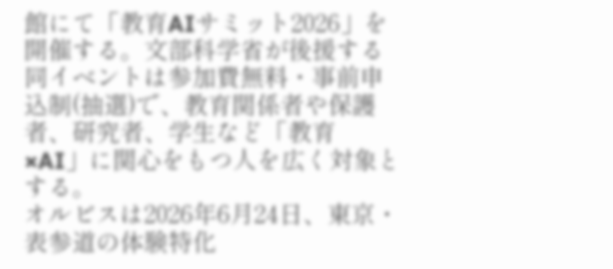館にて「教育AIサミット2026」を開催する。文部科学省が後援する同イベントは参加費無料・事前申込制(抽選)で、教育関係者や保護者、研究者、学生など「教育×AI」に関心をもつ人を広く対象とする。
オルビスは2026年6月24日、東京・表参道の体験特化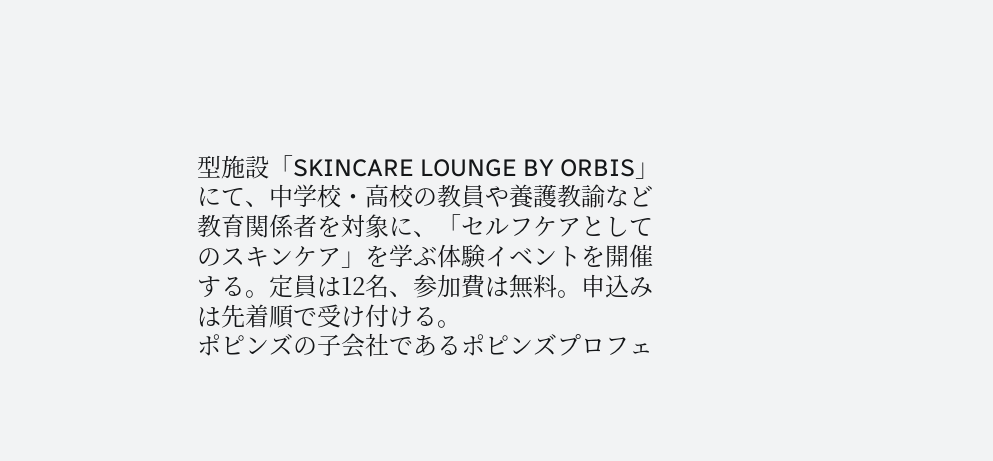型施設「SKINCARE LOUNGE BY ORBIS」にて、中学校・高校の教員や養護教諭など教育関係者を対象に、「セルフケアとしてのスキンケア」を学ぶ体験イベントを開催する。定員は12名、参加費は無料。申込みは先着順で受け付ける。
ポピンズの子会社であるポピンズプロフェ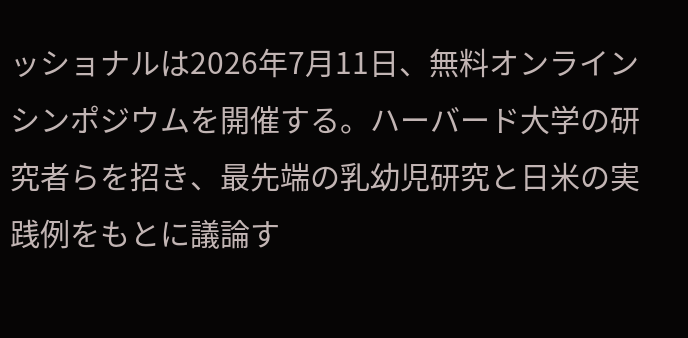ッショナルは2026年7月11日、無料オンラインシンポジウムを開催する。ハーバード大学の研究者らを招き、最先端の乳幼児研究と日米の実践例をもとに議論す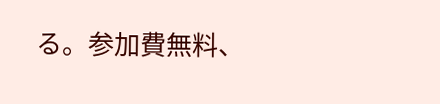る。参加費無料、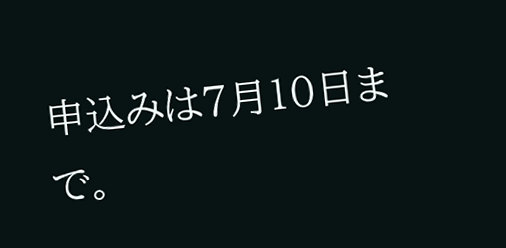申込みは7月10日まで。